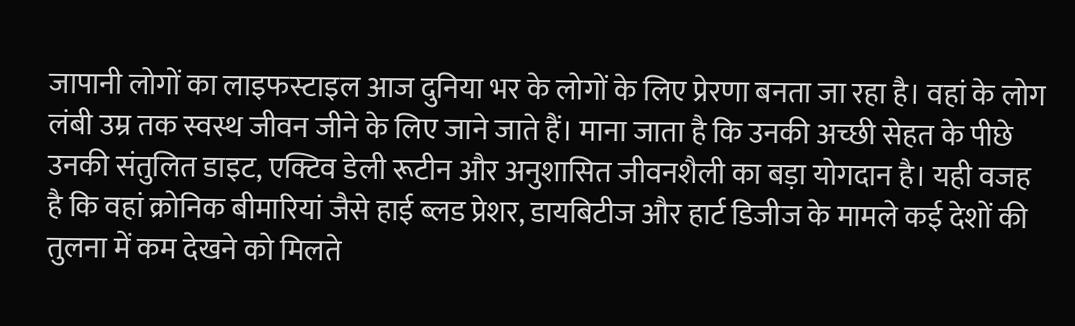जापानी लोगों का लाइफस्टाइल आज दुनिया भर के लोगों के लिए प्रेरणा बनता जा रहा है। वहां के लोग लंबी उम्र तक स्वस्थ जीवन जीने के लिए जाने जाते हैं। माना जाता है कि उनकी अच्छी सेहत के पीछे उनकी संतुलित डाइट, एक्टिव डेली रूटीन और अनुशासित जीवनशैली का बड़ा योगदान है। यही वजह है कि वहां क्रोनिक बीमारियां जैसे हाई ब्लड प्रेशर, डायबिटीज और हार्ट डिजीज के मामले कई देशों की तुलना में कम देखने को मिलते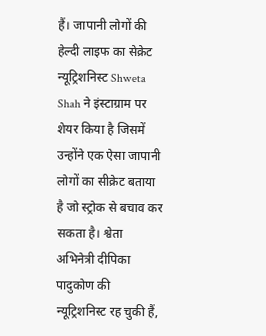हैं। जापानी लोगों की हेल्दी लाइफ का सेक्रेट न्यूट्रिशनिस्ट Shweta Shah ने इंस्टाग्राम पर शेयर किया है जिसमें उन्होंने एक ऐसा जापानी लोगों का सीक्रेट बताया है जो स्ट्रोक से बचाव कर सकता है। श्वेता अभिनेत्री दीपिका पादुकोण की न्यूट्रिशनिस्ट रह चुकी हैं,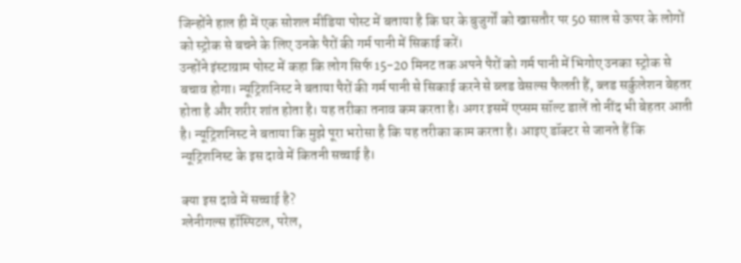जिन्होंने हाल ही में एक सोशल मीडिया पोस्ट में बताया है कि घर के बुजुर्गों को खासतौर पर 50 साल से ऊपर के लोगों को स्ट्रोक से बचने के लिए उनके पैरों की गर्म पानी में सिकाई करें।
उन्होंने इंस्टाग्राम पोस्ट में कहा कि लोग सिर्फ 15-20 मिनट तक अपने पैरों को गर्म पानी में भिगोए उनका स्ट्रोक से बचाव होगा। न्यूट्रिशनिस्ट ने बताया पैरों की गर्म पानी से सिकाई करने से ब्लड वेसल्स फैलती हैं, ब्लड सर्कुलेशन बेहतर होता है और शरीर शांत होता है। यह तरीका तनाव कम करता है। अगर इसमें एप्सम सॉल्ट डालें तो नींद भी बेहतर आती है। न्यूट्रिशनिस्ट ने बताया कि मुझे पूरा भरोसा है कि यह तरीका काम करता है। आइए डॉक्टर से जानते हैं कि न्यूट्रिशनिस्ट के इस दावे में कितनी सच्चाई है।

क्या इस दावे में सच्चाई है?
ग्लेनीगल्स हॉस्पिटल, परेल,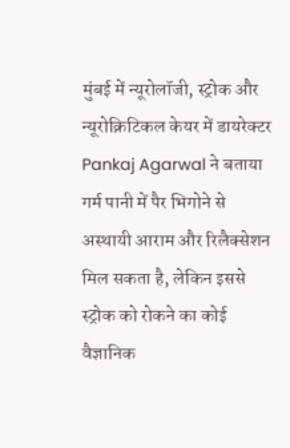मुंबई में न्यूरोलॉजी, स्ट्रोक और न्यूरोक्रिटिकल केयर में डायरेक्टर Pankaj Agarwal ने बताया गर्म पानी में पैर भिगोने से अस्थायी आराम और रिलैक्सेशन मिल सकता है, लेकिन इससे स्ट्रोक को रोकने का कोई वैज्ञानिक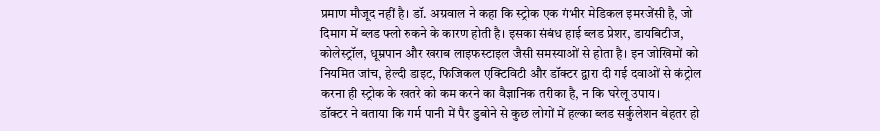प्रमाण मौजूद नहीं है। डॉ. अग्रवाल ने कहा कि स्ट्रोक एक गंभीर मेडिकल इमरजेंसी है, जो दिमाग में ब्लड फ्लो रुकने के कारण होती है। इसका संबंध हाई ब्लड प्रेशर, डायबिटीज, कोलेस्ट्रॉल, धूम्रपान और खराब लाइफस्टाइल जैसी समस्याओं से होता है। इन जोखिमों को नियमित जांच, हेल्दी डाइट, फिजिकल एक्टिविटी और डॉक्टर द्वारा दी गई दवाओं से कंट्रोल करना ही स्ट्रोक के खतरे को कम करने का वैज्ञानिक तरीका है, न कि घरेलू उपाय।
डॉक्टर ने बताया कि गर्म पानी में पैर डुबोने से कुछ लोगों में हल्का ब्लड सर्कुलेशन बेहतर हो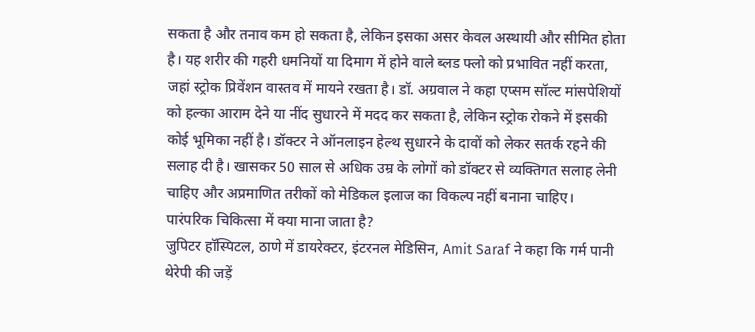सकता है और तनाव कम हो सकता है, लेकिन इसका असर केवल अस्थायी और सीमित होता है। यह शरीर की गहरी धमनियों या दिमाग में होने वाले ब्लड फ्लो को प्रभावित नहीं करता, जहां स्ट्रोक प्रिवेंशन वास्तव में मायने रखता है। डॉ. अग्रवाल ने कहा एप्सम सॉल्ट मांसपेशियों को हल्का आराम देने या नींद सुधारने में मदद कर सकता है, लेकिन स्ट्रोक रोकने में इसकी कोई भूमिका नहीं है। डॉक्टर ने ऑनलाइन हेल्थ सुधारने के दावों को लेकर सतर्क रहने की सलाह दी है। खासकर 50 साल से अधिक उम्र के लोगों को डॉक्टर से व्यक्तिगत सलाह लेनी चाहिए और अप्रमाणित तरीकों को मेडिकल इलाज का विकल्प नहीं बनाना चाहिए।
पारंपरिक चिकित्सा में क्या माना जाता है?
जुपिटर हॉस्पिटल, ठाणे में डायरेक्टर, इंटरनल मेडिसिन, Amit Saraf ने कहा कि गर्म पानी थेरेपी की जड़ें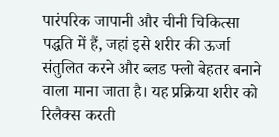पारंपरिक जापानी और चीनी चिकित्सा पद्धति में हैं, जहां इसे शरीर की ऊर्जा संतुलित करने और ब्लड फ्लो बेहतर बनाने वाला माना जाता है। यह प्रक्रिया शरीर को रिलैक्स करती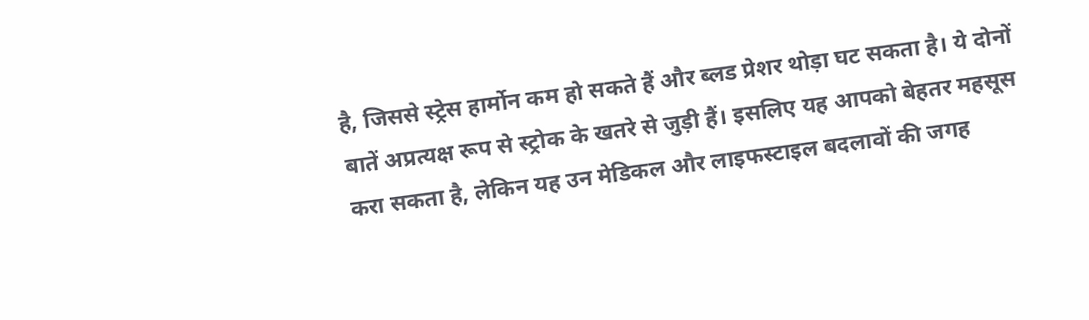है, जिससे स्ट्रेस हार्मोन कम हो सकते हैं और ब्लड प्रेशर थोड़ा घट सकता है। ये दोनों बातें अप्रत्यक्ष रूप से स्ट्रोक के खतरे से जुड़ी हैं। इसलिए यह आपको बेहतर महसूस करा सकता है, लेकिन यह उन मेडिकल और लाइफस्टाइल बदलावों की जगह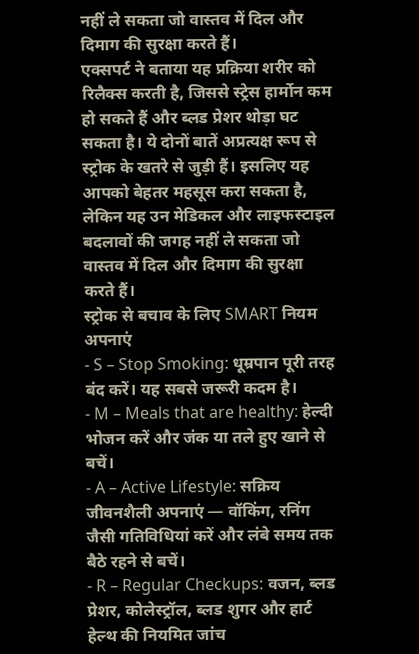नहीं ले सकता जो वास्तव में दिल और दिमाग की सुरक्षा करते हैं।
एक्सपर्ट ने बताया यह प्रक्रिया शरीर को रिलैक्स करती है, जिससे स्ट्रेस हार्मोन कम हो सकते हैं और ब्लड प्रेशर थोड़ा घट सकता है। ये दोनों बातें अप्रत्यक्ष रूप से स्ट्रोक के खतरे से जुड़ी हैं। इसलिए यह आपको बेहतर महसूस करा सकता है, लेकिन यह उन मेडिकल और लाइफस्टाइल बदलावों की जगह नहीं ले सकता जो वास्तव में दिल और दिमाग की सुरक्षा करते हैं।
स्ट्रोक से बचाव के लिए SMART नियम अपनाएं
- S – Stop Smoking: धूम्रपान पूरी तरह बंद करें। यह सबसे जरूरी कदम है।
- M – Meals that are healthy: हेल्दी भोजन करें और जंक या तले हुए खाने से बचें।
- A – Active Lifestyle: सक्रिय जीवनशैली अपनाएं — वॉकिंग, रनिंग जैसी गतिविधियां करें और लंबे समय तक बैठे रहने से बचें।
- R – Regular Checkups: वजन, ब्लड प्रेशर, कोलेस्ट्रॉल, ब्लड शुगर और हार्ट हेल्थ की नियमित जांच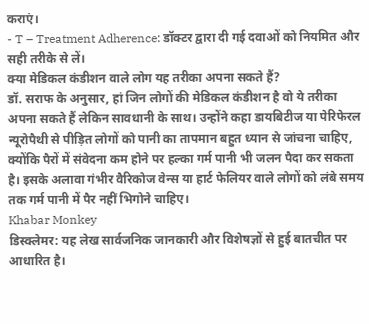कराएं।
- T – Treatment Adherence: डॉक्टर द्वारा दी गई दवाओं को नियमित और सही तरीके से लें।
क्या मेडिकल कंडीशन वाले लोग यह तरीका अपना सकते हैं?
डॉ. सराफ के अनुसार, हां जिन लोगों की मेडिकल कंडीशन है वो ये तरीका अपना सकते हैं लेकिन सावधानी के साथ। उन्होंने कहा डायबिटीज या पेरिफेरल न्यूरोपैथी से पीड़ित लोगों को पानी का तापमान बहुत ध्यान से जांचना चाहिए, क्योंकि पैरों में संवेदना कम होने पर हल्का गर्म पानी भी जलन पैदा कर सकता है। इसके अलावा गंभीर वैरिकोज वेन्स या हार्ट फेलियर वाले लोगों को लंबे समय तक गर्म पानी में पैर नहीं भिगोने चाहिए।
Khabar Monkey
डिस्क्लेमर: यह लेख सार्वजनिक जानकारी और विशेषज्ञों से हुई बातचीत पर आधारित है।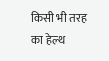किसी भी तरह का हेल्थ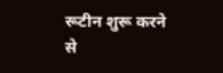रूटीन शुरू करने से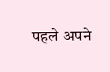पहले अपने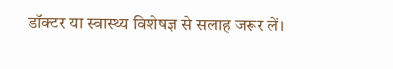डॉक्टर या स्वास्थ्य विशेषज्ञ से सलाह जरूर लें।